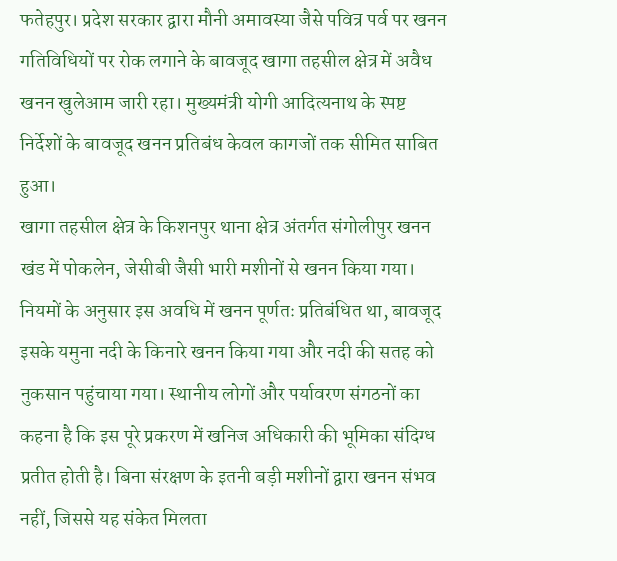फतेहपुर। प्रदेश सरकार द्वारा मौनी अमावस्या जैसे पवित्र पर्व पर खनन गतिविधियों पर रोक लगाने के बावजूद खागा तहसील क्षेत्र में अवैध खनन खुलेआम जारी रहा। मुख्यमंत्री योगी आदित्यनाथ के स्पष्ट निर्देशों के बावजूद खनन प्रतिबंध केवल कागजों तक सीमित साबित हुआ।
खागा तहसील क्षेत्र के किशनपुर थाना क्षेत्र अंतर्गत संगोलीपुर खनन खंड में पोकलेन, जेसीबी जैसी भारी मशीनों से खनन किया गया। नियमों के अनुसार इस अवधि में खनन पूर्णतः प्रतिबंधित था, बावजूद इसके यमुना नदी के किनारे खनन किया गया और नदी की सतह को नुकसान पहुंचाया गया। स्थानीय लोगों और पर्यावरण संगठनों का कहना है कि इस पूरे प्रकरण में खनिज अधिकारी की भूमिका संदिग्ध प्रतीत होती है। बिना संरक्षण के इतनी बड़ी मशीनों द्वारा खनन संभव नहीं, जिससे यह संकेत मिलता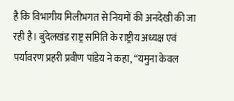है कि विभागीय मिलीभगत से नियमों की अनदेखी की जा रही है। बुंदेलखंड राष्ट्र समिति के राष्ट्रीय अध्यक्ष एवं पर्यावरण प्रहरी प्रवीण पांडेय ने कहा, “यमुना केवल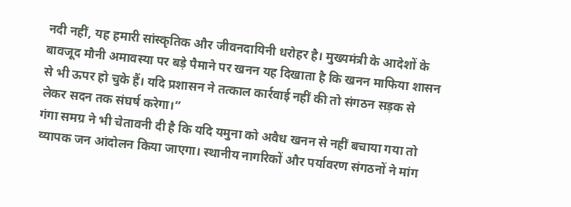नदी नहीं, यह हमारी सांस्कृतिक और जीवनदायिनी धरोहर है। मुख्यमंत्री के आदेशों के बावजूद मौनी अमावस्या पर बड़े पैमाने पर खनन यह दिखाता है कि खनन माफिया शासन से भी ऊपर हो चुके हैं। यदि प्रशासन ने तत्काल कार्रवाई नहीं की तो संगठन सड़क से लेकर सदन तक संघर्ष करेगा।”
गंगा समग्र ने भी चेतावनी दी है कि यदि यमुना को अवैध खनन से नहीं बचाया गया तो व्यापक जन आंदोलन किया जाएगा। स्थानीय नागरिकों और पर्यावरण संगठनों ने मांग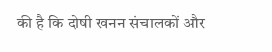की है कि दोषी खनन संचालकों और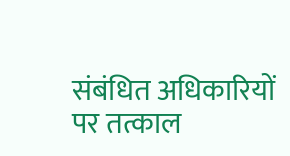संबंधित अधिकारियों पर तत्काल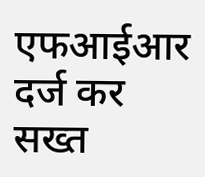एफआईआर दर्ज कर सख्त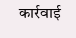कार्रवाई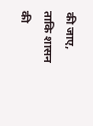की जाए, ताकि शासन की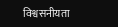विश्वसनीयता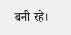बनी रहे।